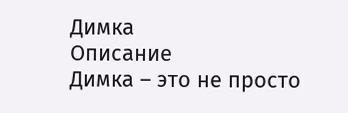Димка
Описание
Димка – это не просто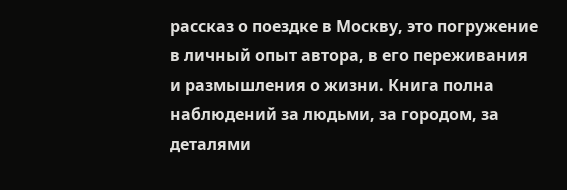рассказ о поездке в Москву, это погружение в личный опыт автора, в его переживания и размышления о жизни. Книга полна наблюдений за людьми, за городом, за деталями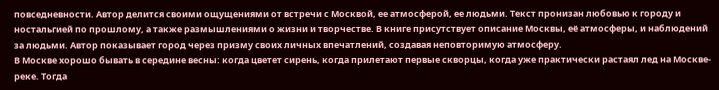повседневности. Автор делится своими ощущениями от встречи с Москвой, ее атмосферой, ее людьми. Текст пронизан любовью к городу и ностальгией по прошлому, а также размышлениями о жизни и творчестве. В книге присутствует описание Москвы, её атмосферы, и наблюдений за людьми. Автор показывает город через призму своих личных впечатлений, создавая неповторимую атмосферу.
В Москве хорошо бывать в середине весны: когда цветет сирень, когда прилетают первые скворцы, когда уже практически растаял лед на Москве-реке. Тогда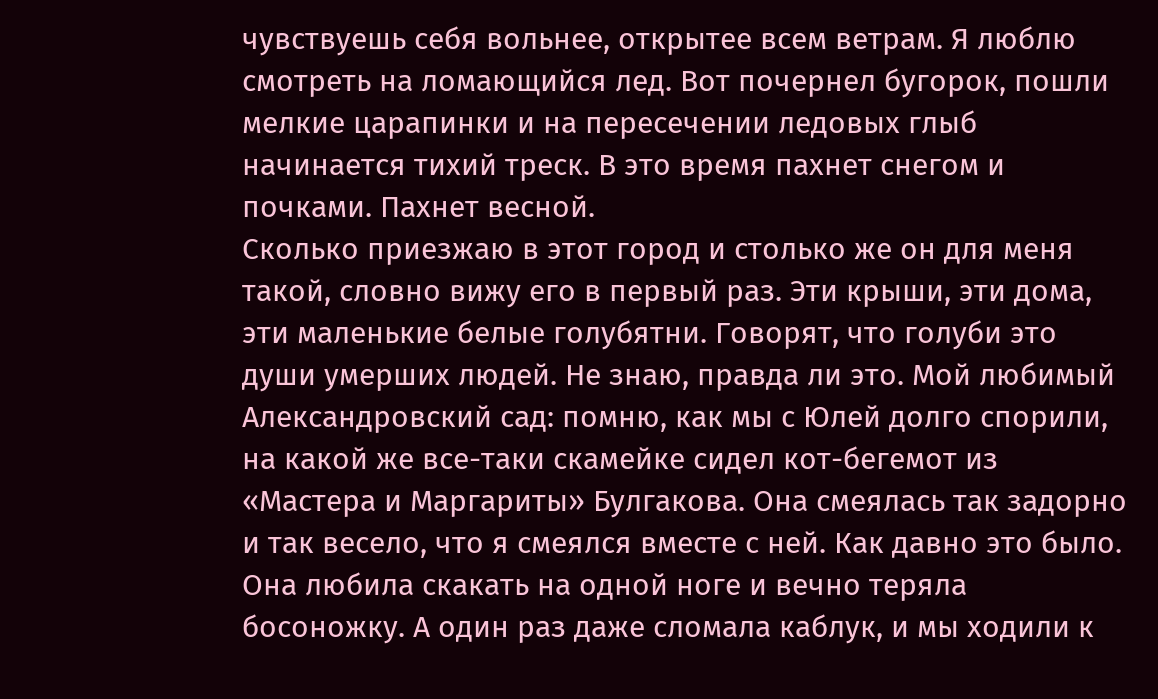чувствуешь себя вольнее, открытее всем ветрам. Я люблю смотреть на ломающийся лед. Вот почернел бугорок, пошли мелкие царапинки и на пересечении ледовых глыб начинается тихий треск. В это время пахнет снегом и почками. Пахнет весной.
Сколько приезжаю в этот город и столько же он для меня такой, словно вижу его в первый раз. Эти крыши, эти дома, эти маленькие белые голубятни. Говорят, что голуби это души умерших людей. Не знаю, правда ли это. Мой любимый Александровский сад: помню, как мы с Юлей долго спорили, на какой же все-таки скамейке сидел кот-бегемот из «Мастера и Маргариты» Булгакова. Она смеялась так задорно и так весело, что я смеялся вместе с ней. Как давно это было. Она любила скакать на одной ноге и вечно теряла босоножку. А один раз даже сломала каблук, и мы ходили к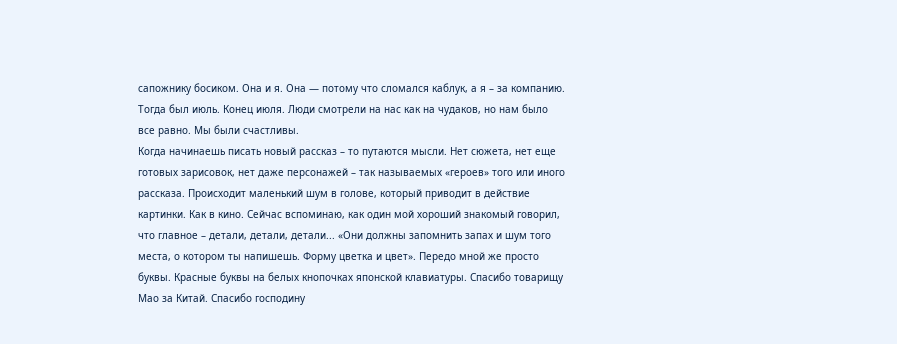сапожнику босиком. Она и я. Она — потому что сломался каблук, а я – за компанию. Тогда был июль. Конец июля. Люди смотрели на нас как на чудаков, но нам было все равно. Мы были счастливы.
Когда начинаешь писать новый рассказ – то путаются мысли. Нет сюжета, нет еще готовых зарисовок, нет даже персонажей – так называемых «героев» того или иного рассказа. Происходит маленький шум в голове, который приводит в действие картинки. Как в кино. Сейчас вспоминаю, как один мой хороший знакомый говорил, что главное – детали, детали, детали... «Они должны запомнить запах и шум того места, о котором ты напишешь. Форму цветка и цвет». Передо мной же просто буквы. Красные буквы на белых кнопочках японской клавиатуры. Спасибо товарищу Мао за Китай. Спасибо господину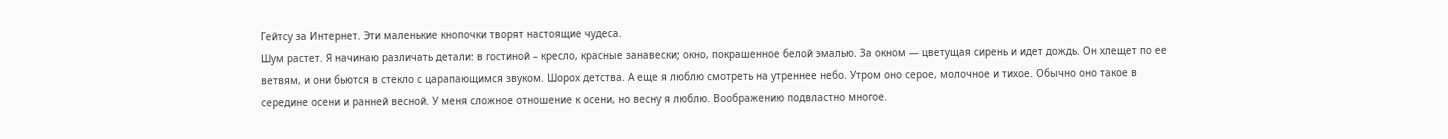Гейтсу за Интернет. Эти маленькие кнопочки творят настоящие чудеса.
Шум растет. Я начинаю различать детали: в гостиной – кресло, красные занавески; окно, покрашенное белой эмалью. За окном — цветущая сирень и идет дождь. Он хлещет по ее ветвям, и они бьются в стекло с царапающимся звуком. Шорох детства. А еще я люблю смотреть на утреннее небо. Утром оно серое, молочное и тихое. Обычно оно такое в середине осени и ранней весной. У меня сложное отношение к осени, но весну я люблю. Воображению подвластно многое.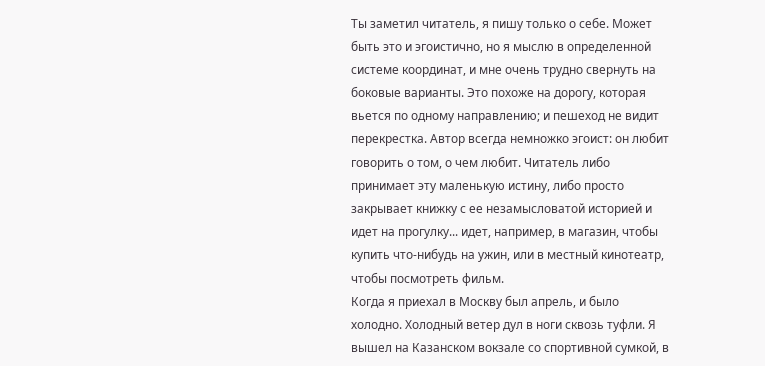Ты заметил читатель, я пишу только о себе. Может быть это и эгоистично, но я мыслю в определенной системе координат, и мне очень трудно свернуть на боковые варианты. Это похоже на дорогу, которая вьется по одному направлению; и пешеход не видит перекрестка. Автор всегда немножко эгоист: он любит говорить о том, о чем любит. Читатель либо принимает эту маленькую истину, либо просто закрывает книжку с ее незамысловатой историей и идет на прогулку... идет, например, в магазин, чтобы купить что-нибудь на ужин, или в местный кинотеатр, чтобы посмотреть фильм.
Когда я приехал в Москву был апрель, и было холодно. Холодный ветер дул в ноги сквозь туфли. Я вышел на Казанском вокзале со спортивной сумкой, в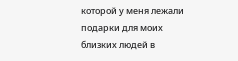которой у меня лежали подарки для моих близких людей в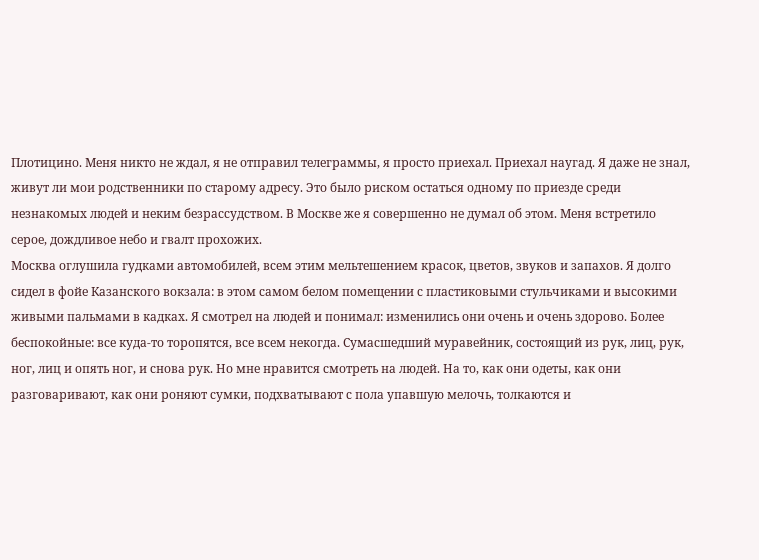Плотицино. Меня никто не ждал, я не отправил телеграммы, я просто приехал. Приехал наугад. Я даже не знал, живут ли мои родственники по старому адресу. Это было риском остаться одному по приезде среди незнакомых людей и неким безрассудством. В Москве же я совершенно не думал об этом. Меня встретило серое, дождливое небо и гвалт прохожих.
Москва оглушила гудками автомобилей, всем этим мельтешением красок, цветов, звуков и запахов. Я долго сидел в фойе Казанского вокзала: в этом самом белом помещении с пластиковыми стульчиками и высокими живыми пальмами в кадках. Я смотрел на людей и понимал: изменились они очень и очень здорово. Более беспокойные: все куда-то торопятся, все всем некогда. Сумасшедший муравейник, состоящий из рук, лиц, рук, ног, лиц и опять ног, и снова рук. Но мне нравится смотреть на людей. На то, как они одеты, как они разговаривают, как они роняют сумки, подхватывают с пола упавшую мелочь, толкаются и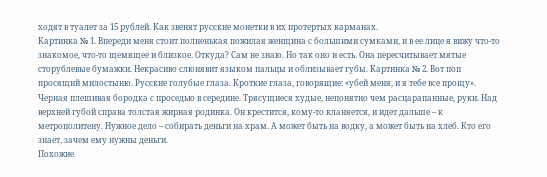ходят в туалет за 15 рублей. Как звенят русские монетки в их протертых карманах.
Картинка № 1. Впереди меня стоит полненькая пожилая женщина с большими сумками, и в ее лице я вижу что-то знакомое, что-то щемящее и близкое. Откуда? Сам не знаю. Но так оно и есть. Она пересчитывает мятые сторублевые бумажки. Некрасиво слюнявит языком пальцы и облизывает губы. Картинка № 2. Вот поп просящий милостыню. Русские голубые глаза. Кроткие глаза, говорящие: «убей меня, и я тебе все прощу». Черная плешивая бородка с проседью в середине. Трясущиеся худые, непонятно чем расцарапанные, руки. Над верхней губой справа толстая жирная родинка. Он крестится, кому-то кланяется, и идет дальше – к метрополитену. Нужное дело – собирать деньги на храм. А может быть на водку, а может быть на хлеб. Кто его знает, зачем ему нужны деньги.
Похожие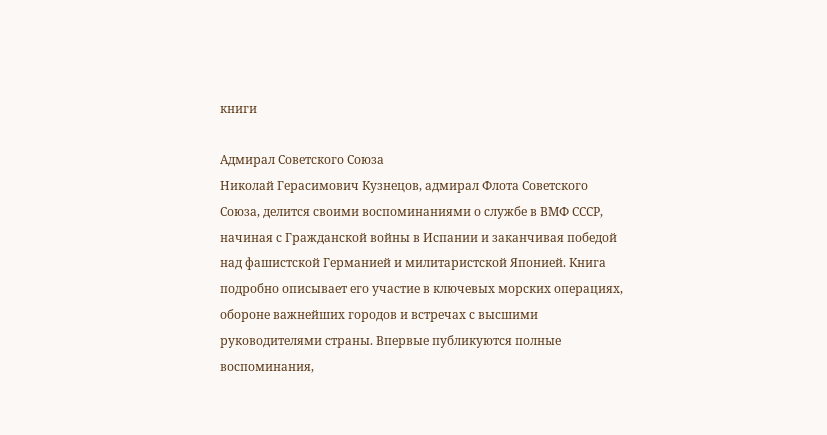книги

Адмирал Советского Союза
Николай Герасимович Кузнецов, адмирал Флота Советского Союза, делится своими воспоминаниями о службе в ВМФ СССР, начиная с Гражданской войны в Испании и заканчивая победой над фашистской Германией и милитаристской Японией. Книга подробно описывает его участие в ключевых морских операциях, обороне важнейших городов и встречах с высшими руководителями страны. Впервые публикуются полные воспоминания,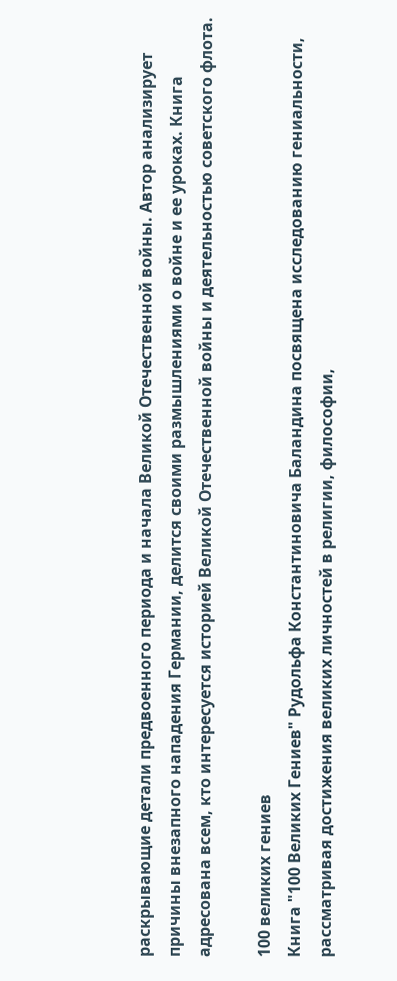раскрывающие детали предвоенного периода и начала Великой Отечественной войны. Автор анализирует причины внезапного нападения Германии, делится своими размышлениями о войне и ее уроках. Книга адресована всем, кто интересуется историей Великой Отечественной войны и деятельностью советского флота.

100 великих гениев
Книга "100 Великих Гениев" Рудольфа Константиновича Баландина посвящена исследованию гениальности, рассматривая достижения великих личностей в религии, философии,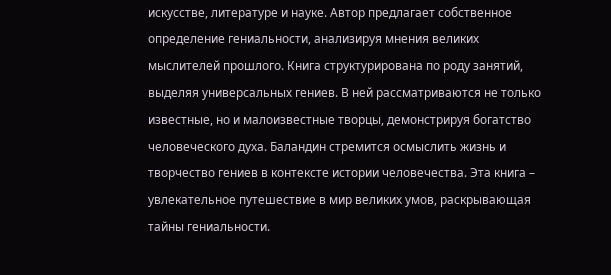искусстве, литературе и науке. Автор предлагает собственное определение гениальности, анализируя мнения великих мыслителей прошлого. Книга структурирована по роду занятий, выделяя универсальных гениев. В ней рассматриваются не только известные, но и малоизвестные творцы, демонстрируя богатство человеческого духа. Баландин стремится осмыслить жизнь и творчество гениев в контексте истории человечества. Эта книга – увлекательное путешествие в мир великих умов, раскрывающая тайны гениальности.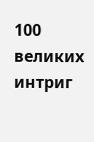100 великих интриг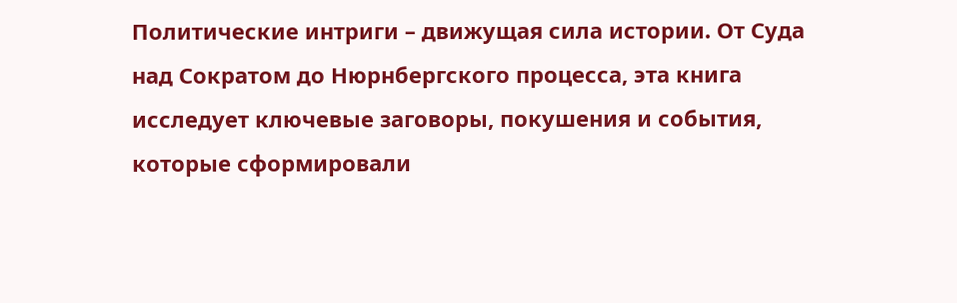Политические интриги – движущая сила истории. От Суда над Сократом до Нюрнбергского процесса, эта книга исследует ключевые заговоры, покушения и события, которые сформировали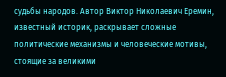судьбы народов. Автор Виктор Николаевич Еремин, известный историк, раскрывает сложные политические механизмы и человеческие мотивы, стоящие за великими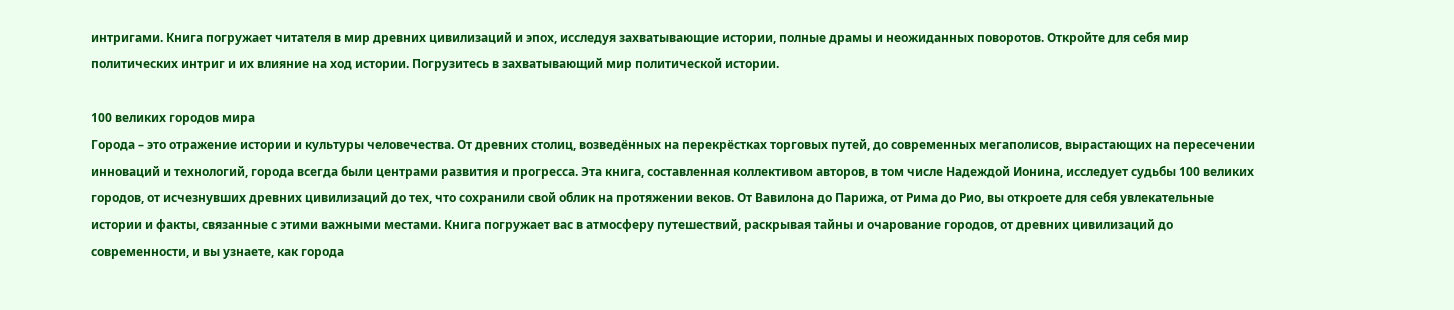интригами. Книга погружает читателя в мир древних цивилизаций и эпох, исследуя захватывающие истории, полные драмы и неожиданных поворотов. Откройте для себя мир политических интриг и их влияние на ход истории. Погрузитесь в захватывающий мир политической истории.

100 великих городов мира
Города – это отражение истории и культуры человечества. От древних столиц, возведённых на перекрёстках торговых путей, до современных мегаполисов, вырастающих на пересечении инноваций и технологий, города всегда были центрами развития и прогресса. Эта книга, составленная коллективом авторов, в том числе Надеждой Ионина, исследует судьбы 100 великих городов, от исчезнувших древних цивилизаций до тех, что сохранили свой облик на протяжении веков. От Вавилона до Парижа, от Рима до Рио, вы откроете для себя увлекательные истории и факты, связанные с этими важными местами. Книга погружает вас в атмосферу путешествий, раскрывая тайны и очарование городов, от древних цивилизаций до современности, и вы узнаете, как города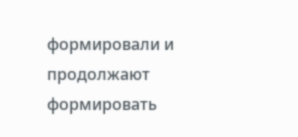формировали и продолжают формировать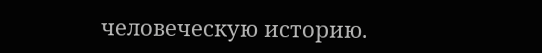человеческую историю.